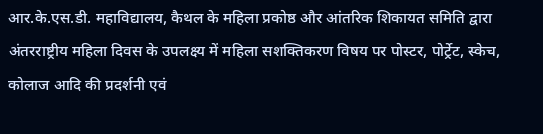आर.के.एस.डी. महाविद्यालय, कैथल के महिला प्रकोष्ठ और आंतरिक शिकायत समिति द्वारा अंतरराष्ट्रीय महिला दिवस के उपलक्ष्य में महिला सशक्तिकरण विषय पर पोस्टर, पोर्ट्रेट, स्केच, कोलाज आदि की प्रदर्शनी एवं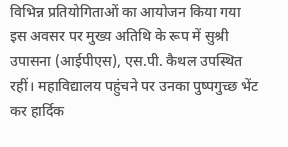विभिन्न प्रतियोगिताओं का आयोजन किया गया इस अवसर पर मुख्य अतिथि के रूप में सुश्री उपासना (आईपीएस), एस.पी. कैथल उपस्थित रहीं। महाविद्यालय पहुंचने पर उनका पुष्पगुच्छ भेंट कर हार्दिक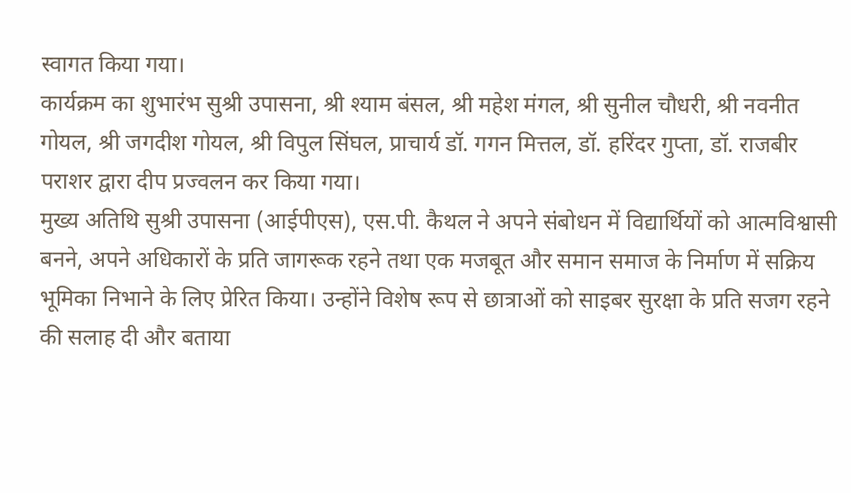स्वागत किया गया।
कार्यक्रम का शुभारंभ सुश्री उपासना, श्री श्याम बंसल, श्री महेश मंगल, श्री सुनील चौधरी, श्री नवनीत गोयल, श्री जगदीश गोयल, श्री विपुल सिंघल, प्राचार्य डॉ. गगन मित्तल, डॉ. हरिंदर गुप्ता, डॉ. राजबीर पराशर द्वारा दीप प्रज्वलन कर किया गया।
मुख्य अतिथि सुश्री उपासना (आईपीएस), एस.पी. कैथल ने अपने संबोधन में विद्यार्थियों को आत्मविश्वासी बनने, अपने अधिकारों के प्रति जागरूक रहने तथा एक मजबूत और समान समाज के निर्माण में सक्रिय भूमिका निभाने के लिए प्रेरित किया। उन्होंने विशेष रूप से छात्राओं को साइबर सुरक्षा के प्रति सजग रहने की सलाह दी और बताया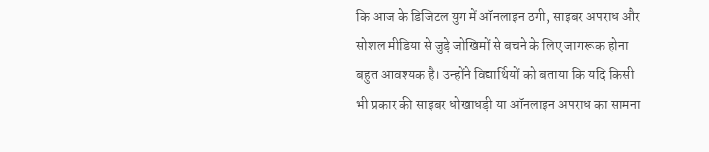कि आज के डिजिटल युग में ऑनलाइन ठगी, साइबर अपराध और सोशल मीडिया से जुड़े जोखिमों से बचने के लिए जागरूक होना बहुत आवश्यक है। उन्होंने विद्यार्थियों को बताया कि यदि किसी भी प्रकार की साइबर धोखाधड़ी या ऑनलाइन अपराध का सामना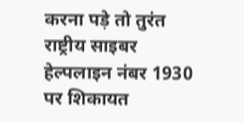करना पड़े तो तुरंत राष्ट्रीय साइबर हेल्पलाइन नंबर 1930 पर शिकायत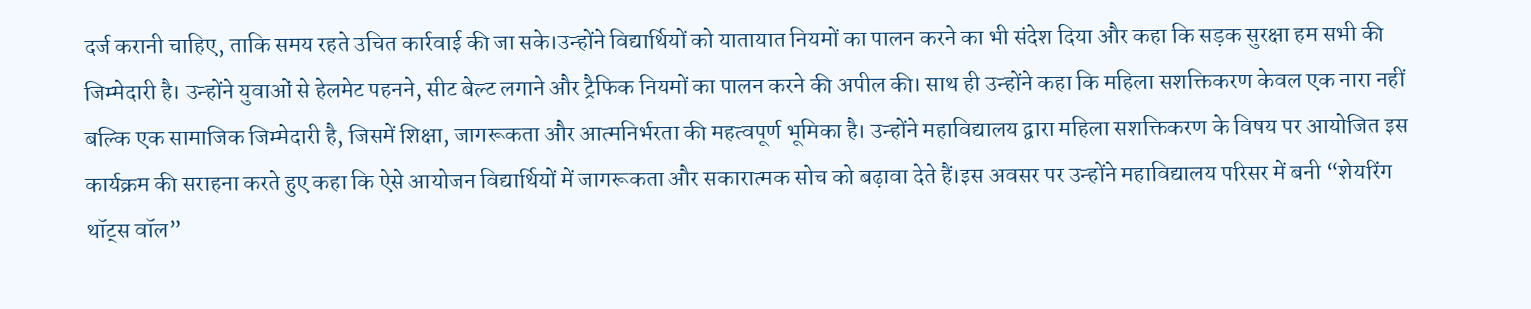दर्ज करानी चाहिए, ताकि समय रहते उचित कार्रवाई की जा सके।उन्होंने विद्यार्थियों को यातायात नियमों का पालन करने का भी संदेश दिया और कहा कि सड़क सुरक्षा हम सभी की जिम्मेदारी है। उन्होंने युवाओं से हेलमेट पहनने, सीट बेल्ट लगाने और ट्रैफिक नियमों का पालन करने की अपील की। साथ ही उन्होंने कहा कि महिला सशक्तिकरण केवल एक नारा नहीं बल्कि एक सामाजिक जिम्मेदारी है, जिसमें शिक्षा, जागरूकता और आत्मनिर्भरता की महत्वपूर्ण भूमिका है। उन्होंने महाविद्यालय द्वारा महिला सशक्तिकरण के विषय पर आयोजित इस कार्यक्रम की सराहना करते हुए कहा कि ऐसे आयोजन विद्यार्थियों में जागरूकता और सकारात्मक सोच को बढ़ावा देते हैं।इस अवसर पर उन्होंने महाविद्यालय परिसर में बनी “शेयरिंग थॉट्स वॉल”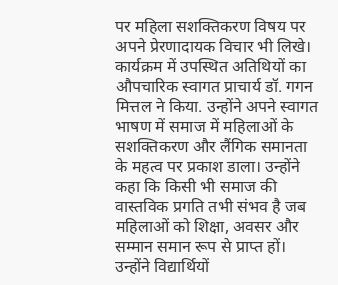पर महिला सशक्तिकरण विषय पर अपने प्रेरणादायक विचार भी लिखे।
कार्यक्रम में उपस्थित अतिथियों का औपचारिक स्वागत प्राचार्य डॉ. गगन मित्तल ने किया. उन्होंने अपने स्वागत भाषण में समाज में महिलाओं के सशक्तिकरण और लैंगिक समानता के महत्व पर प्रकाश डाला। उन्होंने कहा कि किसी भी समाज की वास्तविक प्रगति तभी संभव है जब महिलाओं को शिक्षा, अवसर और सम्मान समान रूप से प्राप्त हों। उन्होंने विद्यार्थियों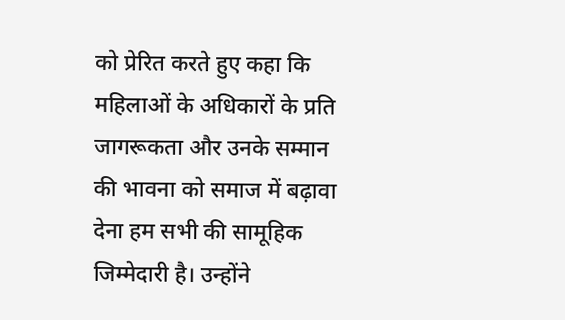को प्रेरित करते हुए कहा कि महिलाओं के अधिकारों के प्रति जागरूकता और उनके सम्मान की भावना को समाज में बढ़ावा देना हम सभी की सामूहिक जिम्मेदारी है। उन्होंने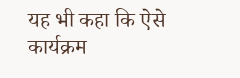यह भी कहा कि ऐसे कार्यक्रम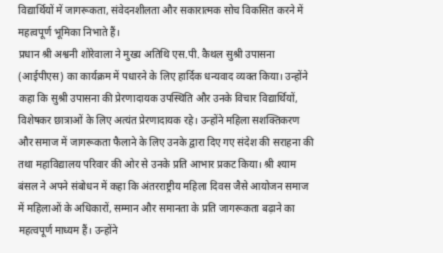विद्यार्थियों में जागरूकता, संवेदनशीलता और सकारात्मक सोच विकसित करने में महत्वपूर्ण भूमिका निभाते हैं।
प्रधान श्री अश्वनी शोरेवाला ने मुख्य अतिथि एस.पी. कैथल सुश्री उपासना (आईपीएस) का कार्यक्रम में पधारने के लिए हार्दिक धन्यवाद व्यक्त किया। उन्होंने कहा कि सुश्री उपासना की प्रेरणादायक उपस्थिति और उनके विचार विद्यार्थियों, विशेषकर छात्राओं के लिए अत्यंत प्रेरणादायक रहे। उन्होंने महिला सशक्तिकरण और समाज में जागरूकता फैलाने के लिए उनके द्वारा दिए गए संदेश की सराहना की तथा महाविद्यालय परिवार की ओर से उनके प्रति आभार प्रकट किया। श्री श्याम बंसल ने अपने संबोधन में कहा कि अंतरराष्ट्रीय महिला दिवस जैसे आयोजन समाज में महिलाओं के अधिकारों, सम्मान और समानता के प्रति जागरूकता बढ़ाने का महत्वपूर्ण माध्यम हैं। उन्होंने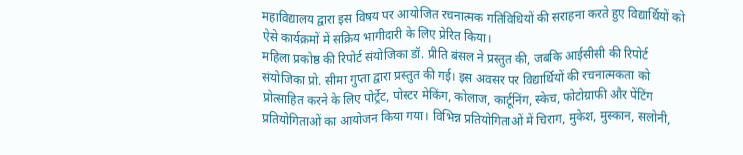महाविद्यालय द्वारा इस विषय पर आयोजित रचनात्मक गतिविधियों की सराहना करते हुए विद्यार्थियों को ऐसे कार्यक्रमों में सक्रिय भागीदारी के लिए प्रेरित किया।
महिला प्रकोष्ठ की रिपोर्ट संयोजिका डॉ. प्रीति बंसल ने प्रस्तुत की, जबकि आईसीसी की रिपोर्ट संयोजिका प्रो. सीमा गुप्ता द्वारा प्रस्तुत की गई। इस अवसर पर विद्यार्थियों की रचनात्मकता को प्रोत्साहित करने के लिए पोर्ट्रेट, पोस्टर मेकिंग, कोलाज, कार्टूनिंग, स्केच, फोटोग्राफी और पेंटिंग प्रतियोगिताओं का आयोजन किया गया। विभिन्न प्रतियोगिताओं में चिराग, मुकेश, मुस्कान, सलोनी,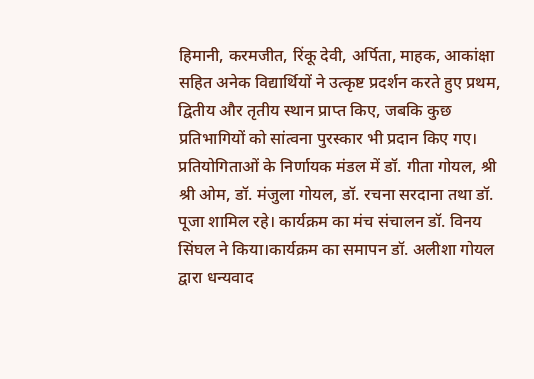हिमानी, करमजीत, रिंकू देवी, अर्पिता, माहक, आकांक्षा सहित अनेक विद्यार्थियों ने उत्कृष्ट प्रदर्शन करते हुए प्रथम, द्वितीय और तृतीय स्थान प्राप्त किए, जबकि कुछ प्रतिभागियों को सांत्वना पुरस्कार भी प्रदान किए गए।
प्रतियोगिताओं के निर्णायक मंडल में डॉ. गीता गोयल, श्री श्री ओम, डॉ. मंजुला गोयल, डॉ. रचना सरदाना तथा डॉ. पूजा शामिल रहे। कार्यक्रम का मंच संचालन डॉ. विनय सिंघल ने किया।कार्यक्रम का समापन डॉ. अलीशा गोयल द्वारा धन्यवाद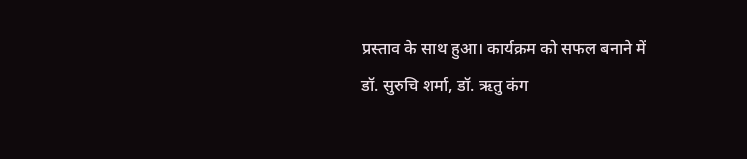प्रस्ताव के साथ हुआ। कार्यक्रम को सफल बनाने में डॉ. सुरुचि शर्मा, डॉ. ऋतु कंग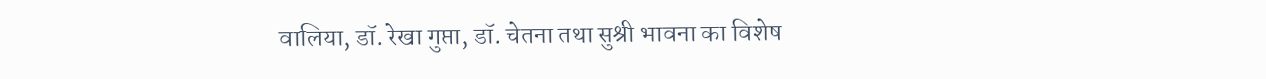वालिया, डॉ. रेखा गुप्ता, डॉ. चेतना तथा सुश्री भावना का विशेष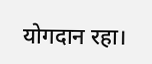योगदान रहा।